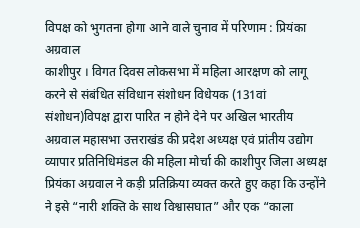विपक्ष को भुगतना होगा आने वाले चुनाव में परिणाम : प्रियंका अग्रवाल
काशीपुर । विगत दिवस लोकसभा में महिला आरक्षण को लागू करने से संबंधित संविधान संशोधन विधेयक (131वां संशोधन)विपक्ष द्वारा पारित न होने देने पर अखिल भारतीय अग्रवाल महासभा उत्तराखंड की प्रदेश अध्यक्ष एवं प्रांतीय उद्योग व्यापार प्रतिनिधिमंडल की महिला मोर्चा की काशीपुर जिला अध्यक्ष प्रियंका अग्रवाल ने कड़ी प्रतिक्रिया व्यक्त करते हुए कहा कि उन्होंने ने इसे “नारी शक्ति के साथ विश्वासघात” और एक “काला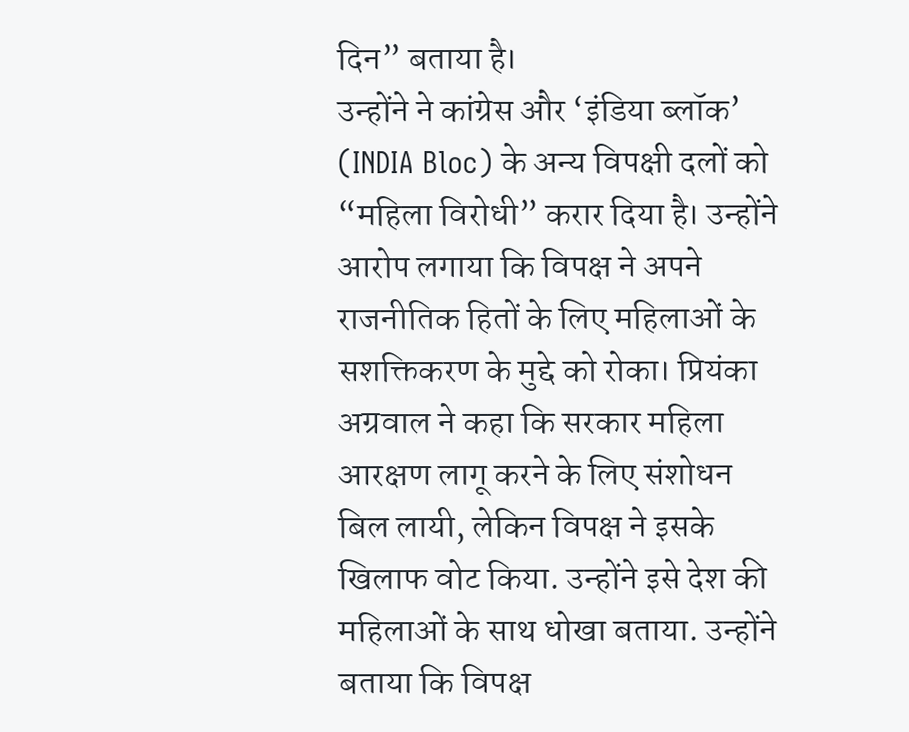दिन” बताया है।
उन्होंने ने कांग्रेस और ‘इंडिया ब्लॉक’ (INDIA Bloc) के अन्य विपक्षी दलों को “महिला विरोधी” करार दिया है। उन्होंने आरोप लगाया कि विपक्ष ने अपने राजनीतिक हितों के लिए महिलाओं के सशक्तिकरण के मुद्दे को रोका। प्रियंका अग्रवाल ने कहा कि सरकार महिला आरक्षण लागू करने के लिए संशोधन बिल लायी, लेकिन विपक्ष ने इसके खिलाफ वोट किया. उन्होंने इसे देश की महिलाओं के साथ धोखा बताया. उन्होंने बताया कि विपक्ष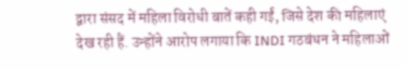द्वारा संसद में महिला विरोधी बातें कही गईं, जिसे देश की महिलाएं देख रही हैं. उन्होंने आरोप लगाया कि INDI गठबंधन ने महिलाओं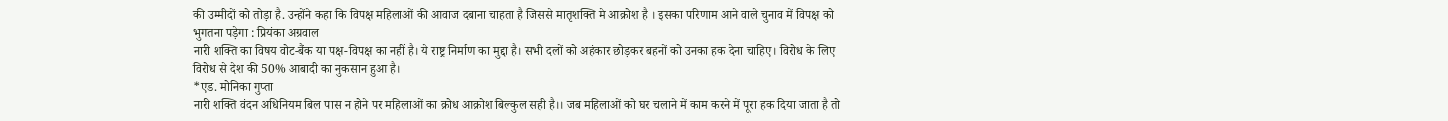की उम्मीदों को तोड़ा है. उन्होंने कहा कि विपक्ष महिलाओं की आवाज दबाना चाहता है जिससे मातृशक्ति मे आक्रोश है । इसका परिणाम आने वाले चुनाव में विपक्ष को भुगतना पड़ेगा : प्रियंका अग्रवाल
नारी शक्ति का विषय वोट-बैंक या पक्ष-विपक्ष का नहीं है। ये राष्ट्र निर्माण का मुद्दा है। सभी दलों को अहंकार छोड़कर बहनों को उनका हक देना चाहिए। विरोध के लिए विरोध से देश की 50% आबादी का नुकसान हुआ है।
*एड. मोनिका गुप्ता
नारी शक्ति वंदन अधिनियम बिल पास न होने पर महिलाओं का क्रोध आक्रोश बिल्कुल सही है।। जब महिलाओं को घर चलाने में काम करने में पूरा हक दिया जाता है तो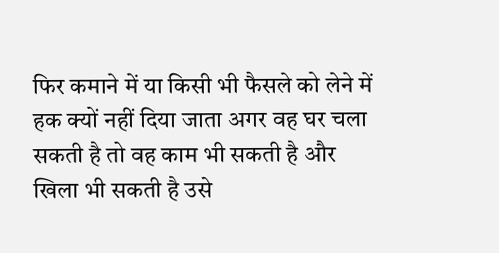फिर कमाने में या किसी भी फैसले को लेने में हक क्यों नहीं दिया जाता अगर वह घर चला सकती है तो वह काम भी सकती है और खिला भी सकती है उसे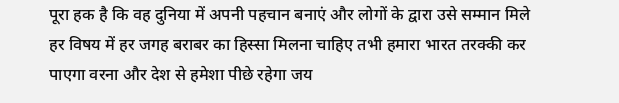पूरा हक है कि वह दुनिया में अपनी पहचान बनाएं और लोगों के द्वारा उसे सम्मान मिले हर विषय में हर जगह बराबर का हिस्सा मिलना चाहिए तभी हमारा भारत तरक्की कर पाएगा वरना और देश से हमेशा पीछे रहेगा जय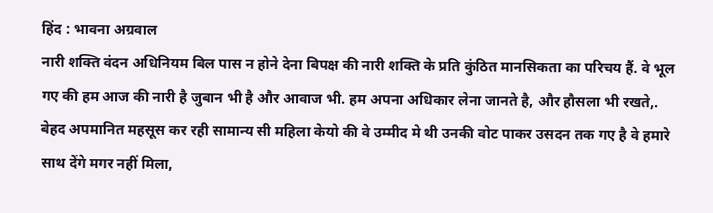हिंद : भावना अग्रवाल
नारी शक्ति वंदन अधिनियम बिल पास न होने देना बिपक्ष की नारी शक्ति के प्रति कुंठित मानसिकता का परिचय हैं. वे भूल गए की हम आज की नारी है जुबान भी है और आवाज भी. हम अपना अधिकार लेना जानते है, और हौसला भी रखते,. बेहद अपमानित महसूस कर रही सामान्य सी महिला केयो की वे उम्मीद मे थी उनकी वोट पाकर उसदन तक गए है वे हमारे साथ देंगे मगर नहीं मिला,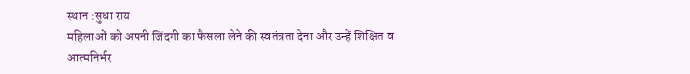स्थान :सुधा राय
महिलाओं को अपनी जिंदगी का फैसला लेने की स्वतंत्रता देना और उन्हें शिक्षित व आत्मनिर्भर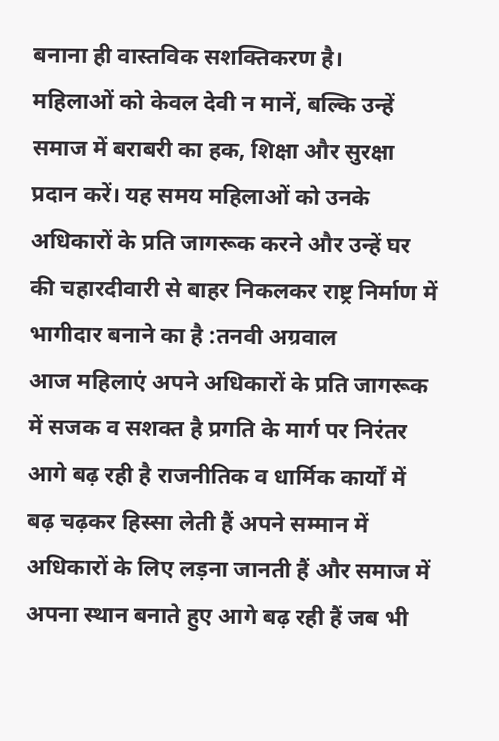बनाना ही वास्तविक सशक्तिकरण है।
महिलाओं को केवल देवी न मानें, बल्कि उन्हें समाज में बराबरी का हक, शिक्षा और सुरक्षा प्रदान करें। यह समय महिलाओं को उनके अधिकारों के प्रति जागरूक करने और उन्हें घर की चहारदीवारी से बाहर निकलकर राष्ट्र निर्माण में भागीदार बनाने का है :तनवी अग्रवाल
आज महिलाएं अपने अधिकारों के प्रति जागरूक में सजक व सशक्त है प्रगति के मार्ग पर निरंतर आगे बढ़ रही है राजनीतिक व धार्मिक कार्यों में बढ़ चढ़कर हिस्सा लेती हैं अपने सम्मान में अधिकारों के लिए लड़ना जानती हैं और समाज में अपना स्थान बनाते हुए आगे बढ़ रही हैं जब भी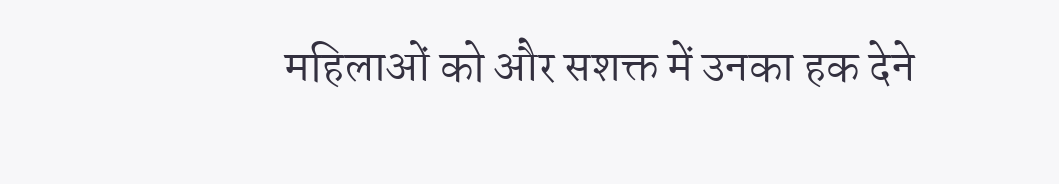महिलाओं को और सशक्त में उनका हक देने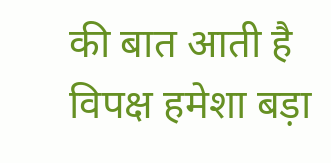की बात आती है विपक्ष हमेशा बड़ा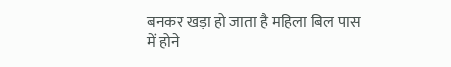बनकर खड़ा हो जाता है महिला बिल पास में होने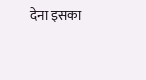देना इसका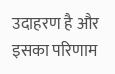उदाहरण है और इसका परिणाम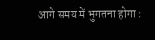आगे समय में भुगतना होगा :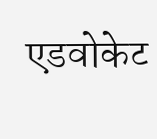एडवोकेट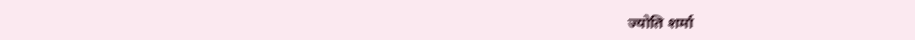ज्योति शर्मा